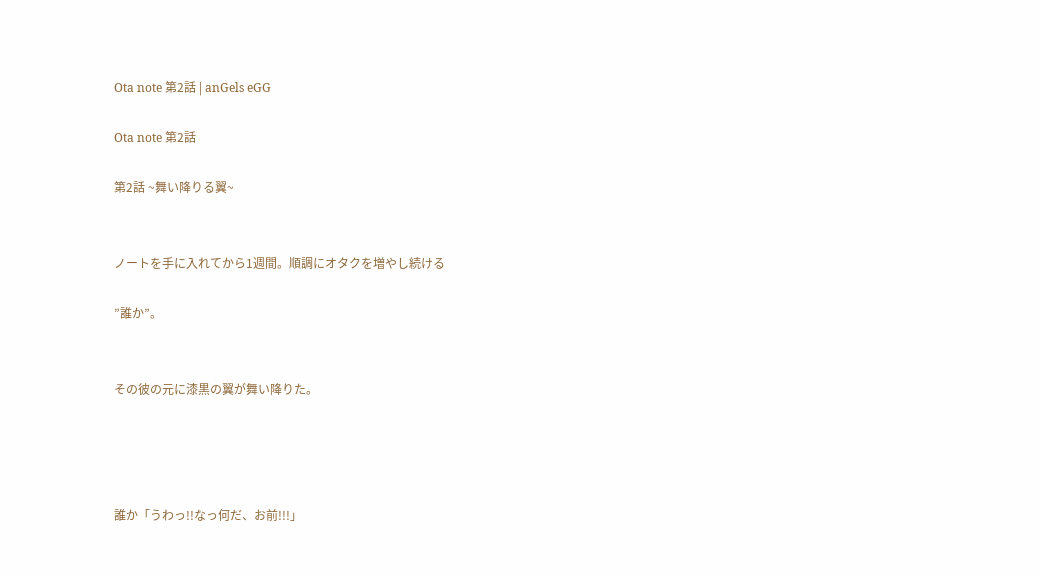Ota note 第2話 | anGels eGG

Ota note 第2話

第2話 ~舞い降りる翼~


ノートを手に入れてから1週間。順調にオタクを増やし続ける

”誰か”。


その彼の元に漆黒の翼が舞い降りた。




誰か「うわっ!!なっ何だ、お前!!!」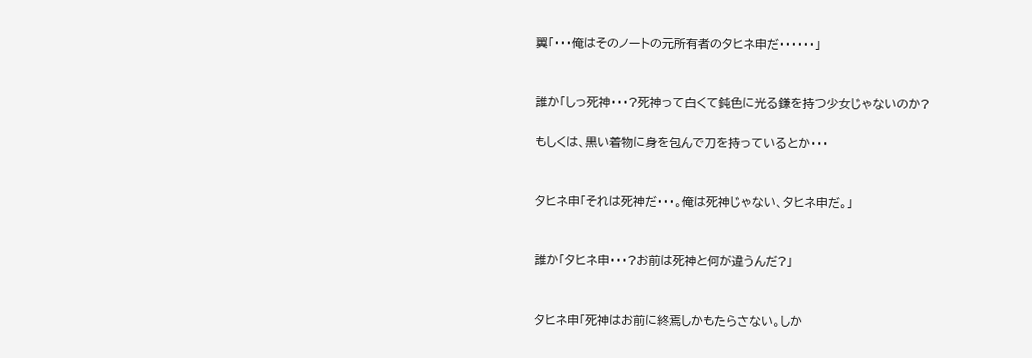翼「・・・俺はそのノートの元所有者のタヒネ申だ・・・・・・」


誰か「しっ死神・・・?死神って白くて鈍色に光る鎌を持つ少女じゃないのか?

もしくは、黒い着物に身を包んで刀を持っているとか・・・


タヒネ申「それは死神だ・・・。俺は死神じゃない、タヒネ申だ。」


誰か「タヒネ申・・・?お前は死神と何が違うんだ?」


タヒネ申「死神はお前に終焉しかもたらさない。しか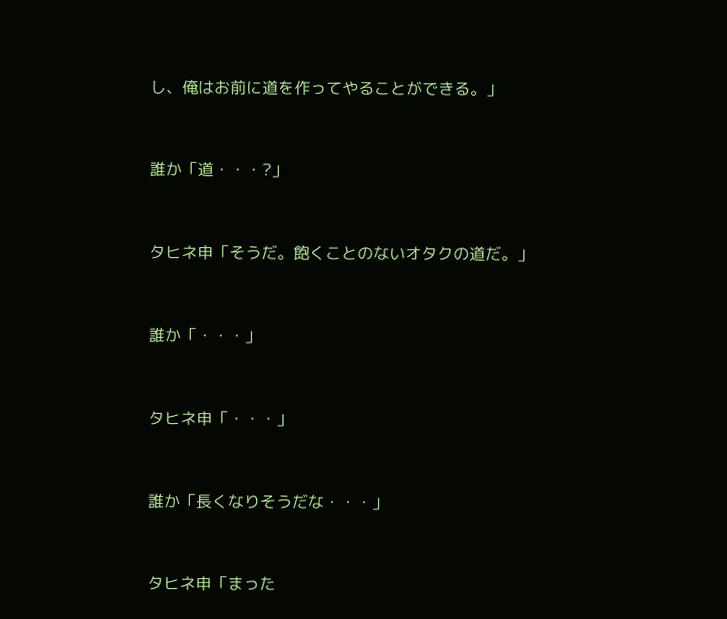し、俺はお前に道を作ってやることができる。」


誰か「道・・・?」


タヒネ申「そうだ。飽くことのないオタクの道だ。」


誰か「・・・」


タヒネ申「・・・」


誰か「長くなりそうだな・・・」


タヒネ申「まった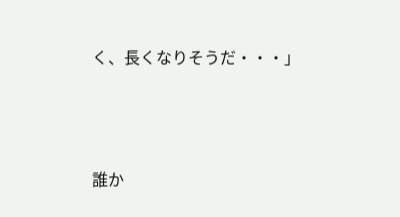く、長くなりそうだ・・・」




誰か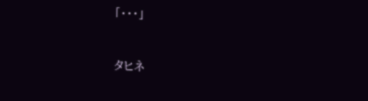「・・・」


タヒネ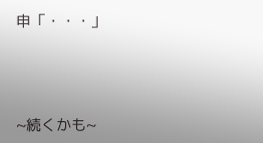申「・・・」



~続くかも~